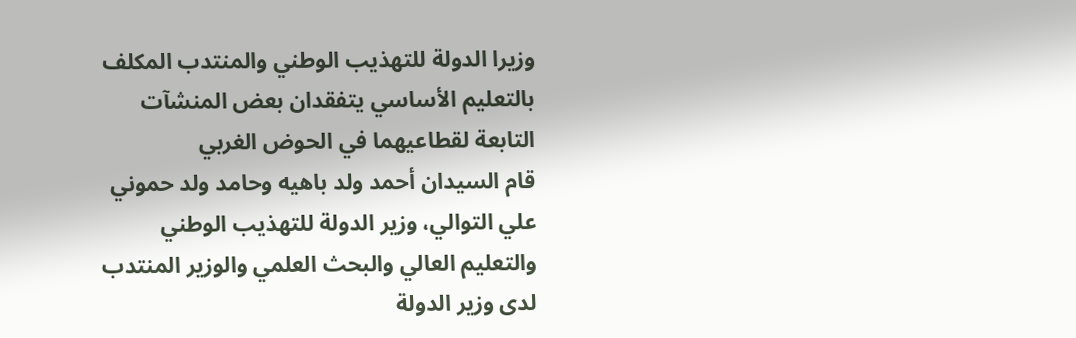وزيرا الدولة للتهذيب الوطني والمنتدب المكلف بالتعليم الأساسي يتفقدان بعض المنشآت التابعة لقطاعيهما في الحوض الغربي
قام السيدان أحمد ولد باهيه وحامد ولد حموني علي التوالي، وزير الدولة للتهذيب الوطني والتعليم العالي والبحث العلمي والوزير المنتدب لدى وزير الدولة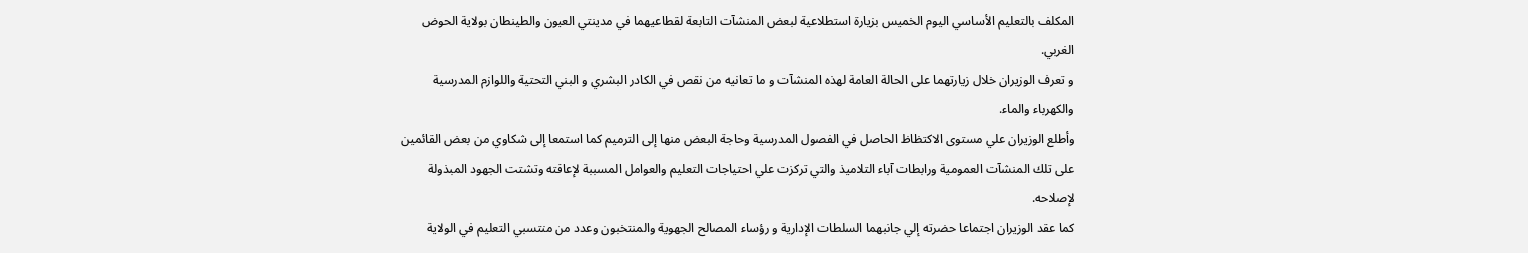المكلف بالتعليم الأساسي اليوم الخميس بزيارة استطلاعية لبعض المنشآت التابعة لقطاعيهما في مدينتي العيون والطينطان بولاية الحوض الغربي.
و تعرف الوزيران خلال زيارتهما على الحالة العامة لهذه المنشآت و ما تعانيه من نقص في الكادر البشري و البني التحتية واللوازم المدرسية والكهرباء والماء.
وأطلع الوزيران علي مستوى الاكتظاظ الحاصل في الفصول المدرسية وحاجة البعض منها إلى الترميم كما استمعا إلى شكاوي من بعض القائمين على تلك المنشآت العمومية ورابطات آباء التلاميذ والتي تركزت علي احتياجات التعليم والعوامل المسببة لإعاقته وتشتت الجهود المبذولة لإصلاحه.
كما عقد الوزيران اجتماعا حضرته إلي جانبهما السلطات الإدارية و رؤساء المصالح الجهوية والمنتخبون وعدد من منتسبي التعليم في الولاية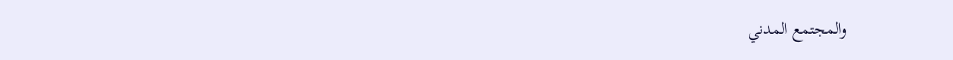والمجتمع المدني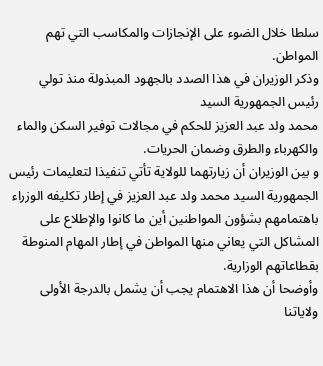سلطا خلال الضوء على الإنجازات والمكاسب التي تهم المواطن.
وذكر الوزيران في هذا الصدد بالجهود المبذولة منذ تولي رئيس الجمهورية السيد
محمد ولد عبد العزيز للحكم في مجالات توفير السكن والماء والكهرباء والطرق وضمان الحريات.
و بين الوزيران أن زيارتهما للولاية تأتي تنفيذا لتعليمات رئيس الجمهورية السيد محمد ولد عبد العزيز في إطار تكليفه الوزراء باهتمامهم بشؤون المواطنين أين ما كانوا والإطلاع على المشاكل التي يعاني منها المواطن في إطار المهام المنوطة بقطاعاتهم الوزارية.
وأوضحا أن هذا الاهتمام يجب أن يشمل بالدرجة الأولى ولاياتنا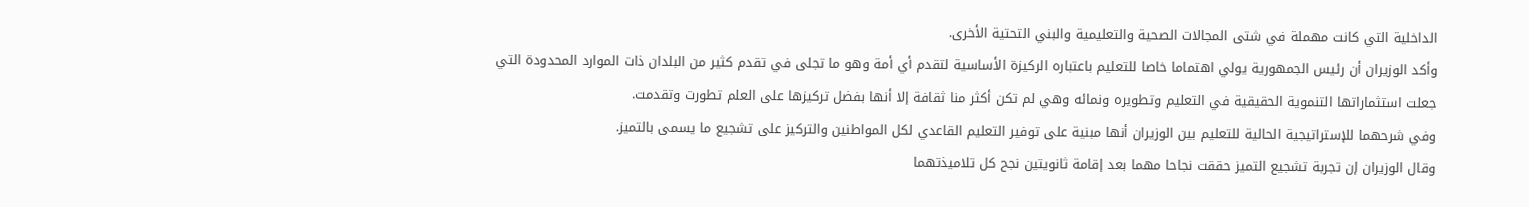الداخلية التي كانت مهملة في شتى المجالات الصحية والتعليمية والبني التحتية الأخرى.
وأكد الوزيران أن رئيس الجمهورية يولي اهتماما خاصا للتعليم باعتباره الركيزة الأساسية لتقدم أي أمة وهو ما تجلى في تقدم كثير من البلدان ذات الموارد المحدودة التي جعلت استثماراتها التنموية الحقيقية في التعليم وتطويره ونمائه وهي لم تكن أكثر منا ثقافة إلا أنها بفضل تركيزها على العلم تطورت وتقدمت.
وفي شرحهما للإستراتيجية الحالية للتعليم بين الوزيران أنها مبنية على توفير التعليم القاعدي لكل المواطنين والتركيز على تشجيع ما يسمى بالتميز.
وقال الوزيران إن تجربة تشجيع التميز حققت نجاحا مهما بعد إقامة ثانويتين نجح كل تلاميذتهما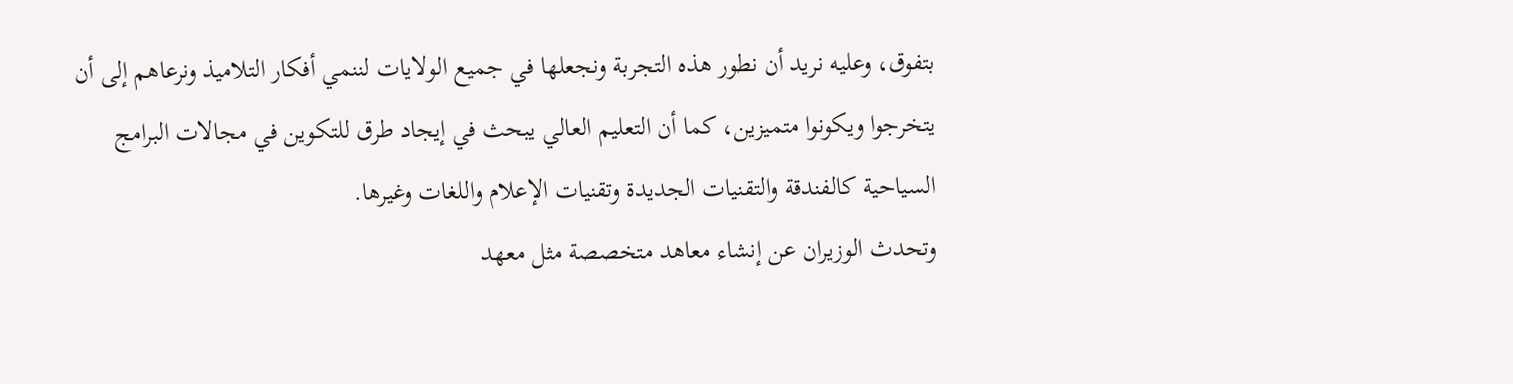بتفوق، وعليه نريد أن نطور هذه التجربة ونجعلها في جميع الولايات لننمي أفكار التلاميذ ونرعاهم إلى أن يتخرجوا ويكونوا متميزين، كما أن التعليم العالي يبحث في إيجاد طرق للتكوين في مجالات البرامج السياحية كالفندقة والتقنيات الجديدة وتقنيات الإعلام واللغات وغيرها.
وتحدث الوزيران عن إنشاء معاهد متخصصة مثل معهد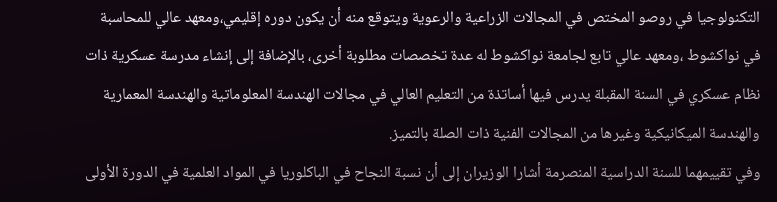التكنولوجيا في روصو المختص في المجالات الزراعية والرعوية ويتوقع منه أن يكون دوره إقليمي،ومعهد عالي للمحاسبة في نواكشوط ،ومعهد عالي تابع لجامعة نواكشوط له عدة تخصصات مطلوبة أخرى، بالإضافة إلى إنشاء مدرسة عسكرية ذات نظام عسكري في السنة المقبلة يدرس فيها أساتذة من التعليم العالي في مجالات الهندسة المعلوماتية والهندسة المعمارية والهندسة الميكانيكية وغيرها من المجالات الفنية ذات الصلة بالتميز.
وفي تقييمهما للسنة الدراسية المنصرمة أشارا الوزيران إلى أن نسبة النجاح في الباكلوريا في المواد العلمية في الدورة الأولى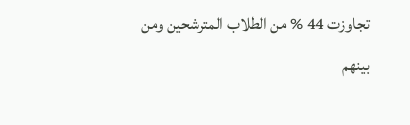تجاوزت 44 % من الطلاب المترشحين ومن بينهم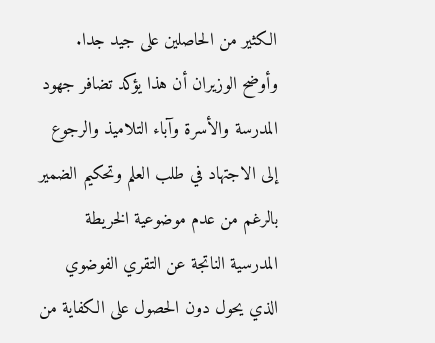الكثير من الحاصلين على جيد جدا.
وأوضح الوزيران أن هذا يؤكد تضافر جهود المدرسة والأسرة وآباء التلاميذ والرجوع إلى الاجتهاد في طلب العلم وتحكيم الضمير بالرغم من عدم موضوعية الخريطة المدرسية الناتجة عن التقري الفوضوي الذي يحول دون الحصول على الكفاية من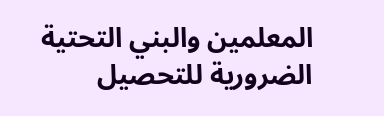المعلمين والبني التحتية الضرورية للتحصيل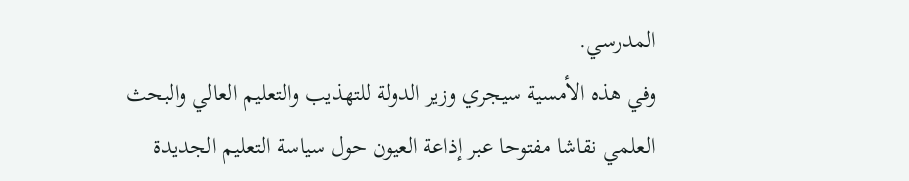المدرسي.
وفي هذه الأمسية سيجري وزير الدولة للتهذيب والتعليم العالي والبحث العلمي نقاشا مفتوحا عبر إذاعة العيون حول سياسة التعليم الجديدة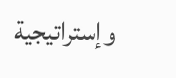وإستراتيجية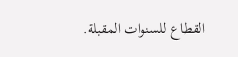القطاع للسنوات المقبلة.